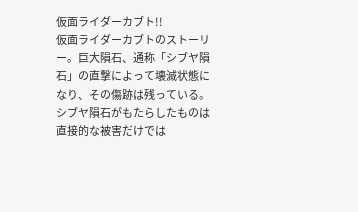仮面ライダーカブト!!
仮面ライダーカブトのストーリー。巨大隕石、通称「シブヤ隕石」の直撃によって壊滅状態になり、その傷跡は残っている。シブヤ隕石がもたらしたものは直接的な被害だけでは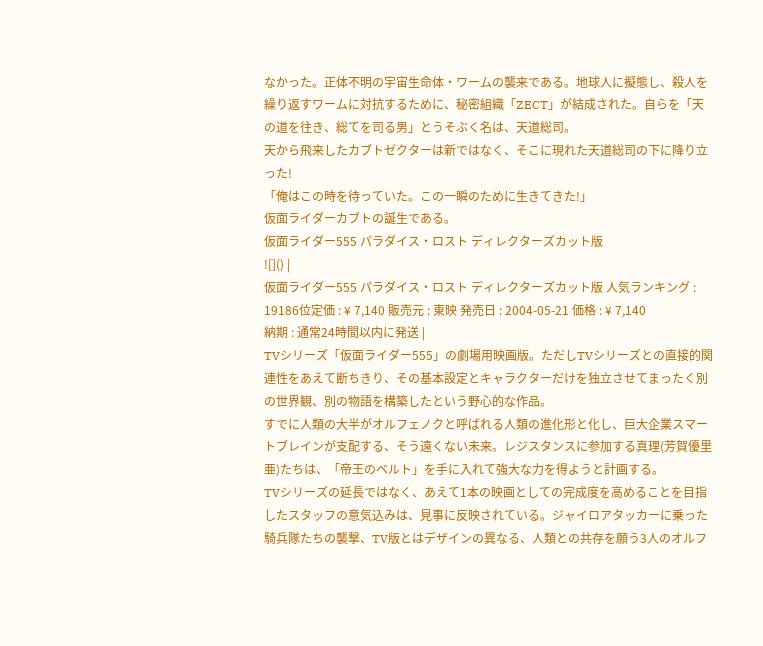なかった。正体不明の宇宙生命体・ワームの襲来である。地球人に擬態し、殺人を繰り返すワームに対抗するために、秘密組織「ZECT」が結成された。自らを「天の道を往き、総てを司る男」とうそぶく名は、天道総司。
天から飛来したカブトゼクターは新ではなく、そこに現れた天道総司の下に降り立った!
「俺はこの時を待っていた。この一瞬のために生きてきた!」
仮面ライダーカブトの誕生である。
仮面ライダー555 パラダイス・ロスト ディレクターズカット版
![]() |
仮面ライダー555 パラダイス・ロスト ディレクターズカット版 人気ランキング : 19186位定価 : ¥ 7,140 販売元 : 東映 発売日 : 2004-05-21 価格 : ¥ 7,140
納期 : 通常24時間以内に発送 |
TVシリーズ「仮面ライダー555」の劇場用映画版。ただしTVシリーズとの直接的関連性をあえて断ちきり、その基本設定とキャラクターだけを独立させてまったく別の世界観、別の物語を構築したという野心的な作品。
すでに人類の大半がオルフェノクと呼ばれる人類の進化形と化し、巨大企業スマートブレインが支配する、そう遠くない未来。レジスタンスに参加する真理(芳賀優里亜)たちは、「帝王のベルト」を手に入れて強大な力を得ようと計画する。
TVシリーズの延長ではなく、あえて1本の映画としての完成度を高めることを目指したスタッフの意気込みは、見事に反映されている。ジャイロアタッカーに乗った騎兵隊たちの襲撃、TV版とはデザインの異なる、人類との共存を願う3人のオルフ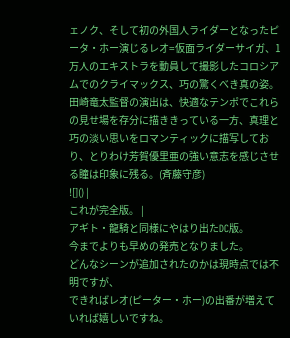ェノク、そして初の外国人ライダーとなったピータ・ホー演じるレオ=仮面ライダーサイガ、1万人のエキストラを動員して撮影したコロシアムでのクライマックス、巧の驚くべき真の姿。田崎竜太監督の演出は、快適なテンポでこれらの見せ場を存分に描ききっている一方、真理と巧の淡い思いをロマンティックに描写しており、とりわけ芳賀優里亜の強い意志を感じさせる瞳は印象に残る。(斉藤守彦)
![]() |
これが完全版。 |
アギト・龍騎と同様にやはり出たDC版。
今までよりも早めの発売となりました。
どんなシーンが追加されたのかは現時点では不明ですが、
できればレオ(ピーター・ホー)の出番が増えていれば嬉しいですね。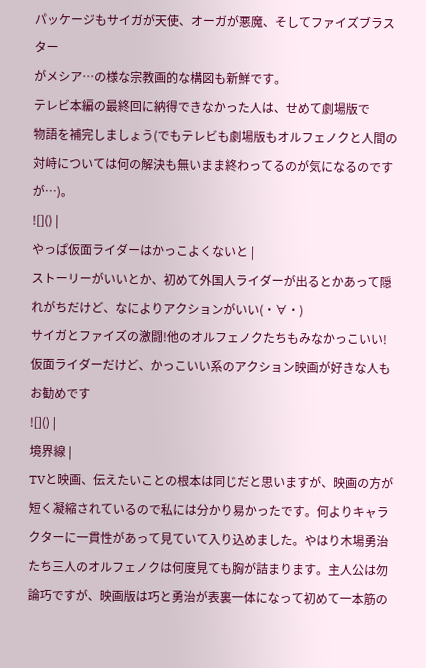パッケージもサイガが天使、オーガが悪魔、そしてファイズブラスター
がメシア…の様な宗教画的な構図も新鮮です。
テレビ本編の最終回に納得できなかった人は、せめて劇場版で
物語を補完しましょう(でもテレビも劇場版もオルフェノクと人間の
対峙については何の解決も無いまま終わってるのが気になるのですが…)。
![]() |
やっぱ仮面ライダーはかっこよくないと |
ストーリーがいいとか、初めて外国人ライダーが出るとかあって隠れがちだけど、なによりアクションがいい(・∀・)
サイガとファイズの激闘!他のオルフェノクたちもみなかっこいい!
仮面ライダーだけど、かっこいい系のアクション映画が好きな人もお勧めです
![]() |
境界線 |
TVと映画、伝えたいことの根本は同じだと思いますが、映画の方が短く凝縮されているので私には分かり易かったです。何よりキャラクターに一貫性があって見ていて入り込めました。やはり木場勇治たち三人のオルフェノクは何度見ても胸が詰まります。主人公は勿論巧ですが、映画版は巧と勇治が表裏一体になって初めて一本筋の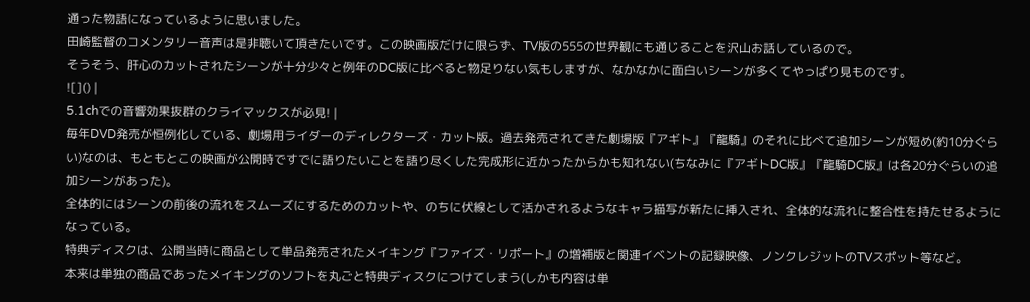通った物語になっているように思いました。
田崎監督のコメンタリー音声は是非聴いて頂きたいです。この映画版だけに限らず、TV版の555の世界観にも通じることを沢山お話しているので。
そうそう、肝心のカットされたシーンが十分少々と例年のDC版に比べると物足りない気もしますが、なかなかに面白いシーンが多くてやっぱり見ものです。
![]() |
5.1chでの音響効果抜群のクライマックスが必見! |
毎年DVD発売が恒例化している、劇場用ライダーのディレクターズ・カット版。過去発売されてきた劇場版『アギト』『龍騎』のそれに比べて追加シーンが短め(約10分ぐらい)なのは、もともとこの映画が公開時ですでに語りたいことを語り尽くした完成形に近かったからかも知れない(ちなみに『アギトDC版』『龍騎DC版』は各20分ぐらいの追加シーンがあった)。
全体的にはシーンの前後の流れをスムーズにするためのカットや、のちに伏線として活かされるようなキャラ描写が新たに挿入され、全体的な流れに整合性を持たせるようになっている。
特典ディスクは、公開当時に商品として単品発売されたメイキング『ファイズ・リポート』の増補版と関連イベントの記録映像、ノンクレジットのTVスポット等など。
本来は単独の商品であったメイキングのソフトを丸ごと特典ディスクにつけてしまう(しかも内容は単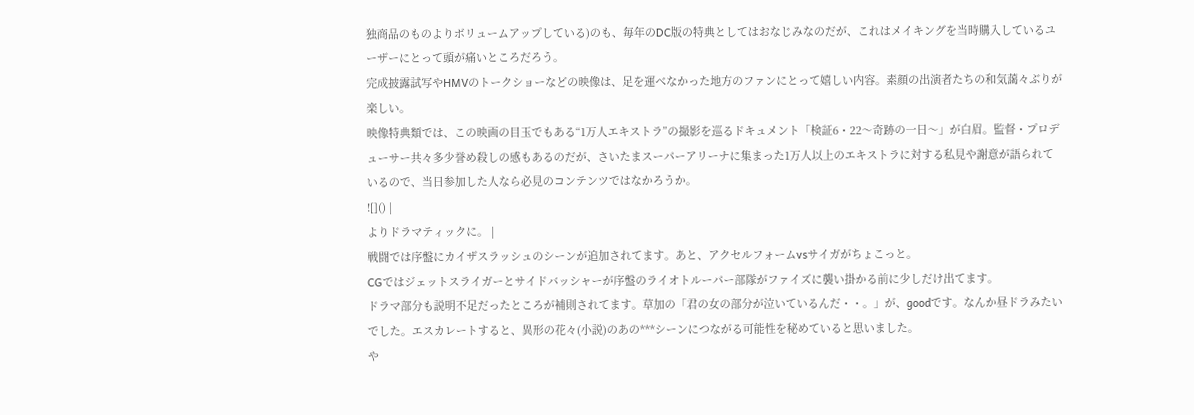独商品のものよりボリュームアップしている)のも、毎年のDC版の特典としてはおなじみなのだが、これはメイキングを当時購入しているユーザーにとって頭が痛いところだろう。
完成披露試写やHMVのトークショーなどの映像は、足を運べなかった地方のファンにとって嬉しい内容。素顔の出演者たちの和気藹々ぶりが楽しい。
映像特典類では、この映画の目玉でもある“1万人エキストラ”の撮影を巡るドキュメント「検証6・22〜奇跡の一日〜」が白眉。監督・プロデューサー共々多少誉め殺しの感もあるのだが、さいたまスーパーアリーナに集まった1万人以上のエキストラに対する私見や謝意が語られているので、当日参加した人なら必見のコンテンツではなかろうか。
![]() |
よりドラマティックに。 |
戦闘では序盤にカイザスラッシュのシーンが追加されてます。あと、アクセルフォームvsサイガがちょこっと。
CGではジェットスライガーとサイドバッシャーが序盤のライオトルーパー部隊がファイズに襲い掛かる前に少しだけ出てます。
ドラマ部分も説明不足だったところが補則されてます。草加の「君の女の部分が泣いているんだ・・。」が、goodです。なんか昼ドラみたいでした。エスカレートすると、異形の花々(小説)のあの***シーンにつながる可能性を秘めていると思いました。
や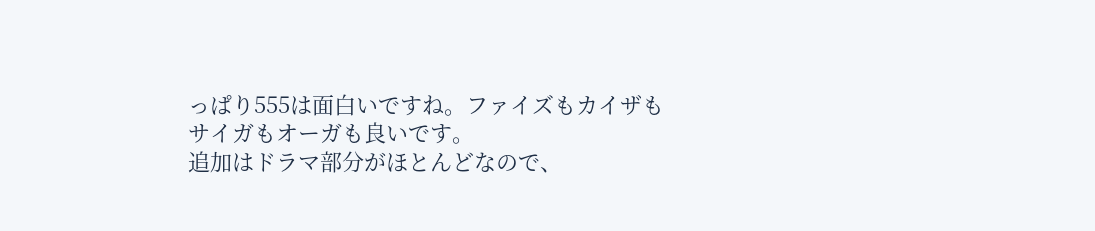っぱり555は面白いですね。ファイズもカイザもサイガもオーガも良いです。
追加はドラマ部分がほとんどなので、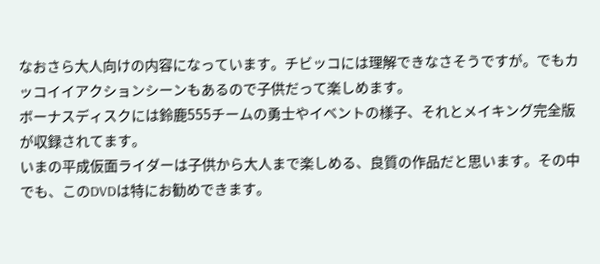なおさら大人向けの内容になっています。チビッコには理解できなさそうですが。でもカッコイイアクションシーンもあるので子供だって楽しめます。
ボーナスディスクには鈴鹿555チームの勇士やイベントの様子、それとメイキング完全版が収録されてます。
いまの平成仮面ライダーは子供から大人まで楽しめる、良質の作品だと思います。その中でも、このDVDは特にお勧めできます。